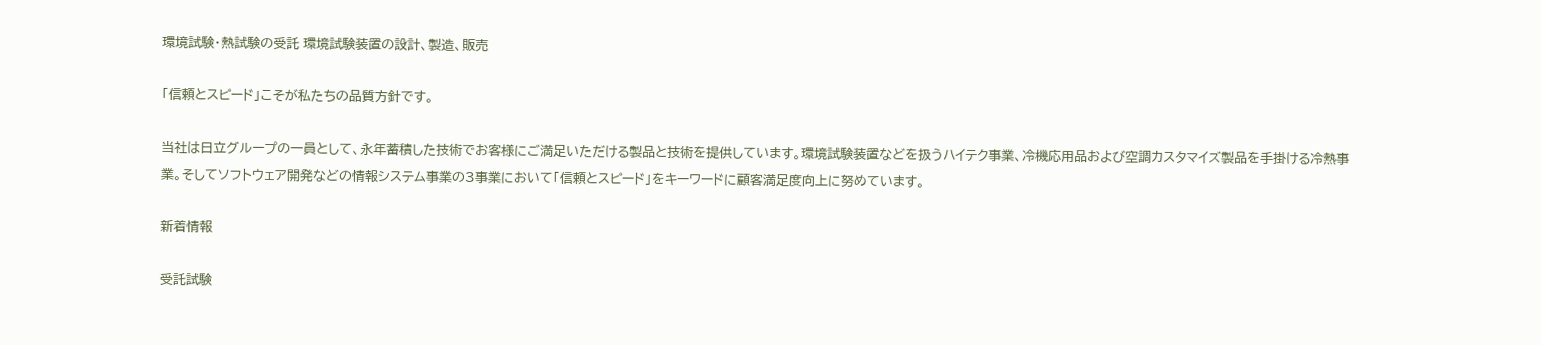環境試験・熱試験の受託 環境試験装置の設計、製造、販売

「信頼とスピード」こそが私たちの品質方針です。

当社は日立グループの一員として、永年蓄積した技術でお客様にご満足いただける製品と技術を提供しています。環境試験装置などを扱うハイテク事業、冷機応用品および空調カスタマイズ製品を手掛ける冷熱事業。そしてソフトウェア開発などの情報システム事業の3事業において「信頼とスピード」をキーワードに顧客満足度向上に努めています。

新着情報

受託試験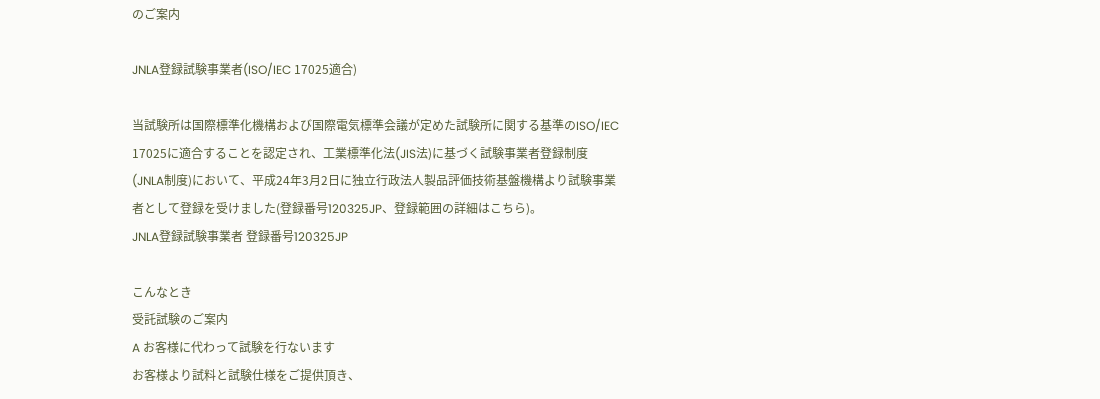のご案内

JNLA登録試験事業者(ISO/IEC 17025適合)

当試験所は国際標準化機構および国際電気標準会議が定めた試験所に関する基準のISO/IEC 17025に適合することを認定され、工業標準化法(JIS法)に基づく試験事業者登録制度(JNLA制度)において、平成24年3月2日に独立行政法人製品評価技術基盤機構より試験事業者として登録を受けました(登録番号120325JP、登録範囲の詳細はこちら)。
JNLA登録試験事業者 登録番号120325JP

こんなとき
受託試験のご案内
A お客様に代わって試験を行ないます
お客様より試料と試験仕様をご提供頂き、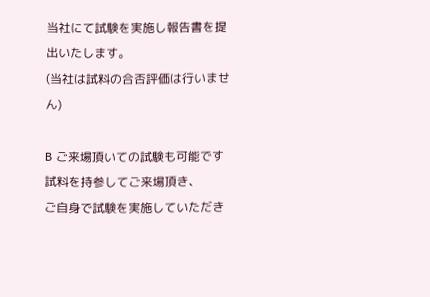当社にて試験を実施し報告書を提出いたします。
(当社は試料の合否評価は行いません)

B ご来場頂いての試験も可能です
試料を持参してご来場頂き、
ご自身で試験を実施していただき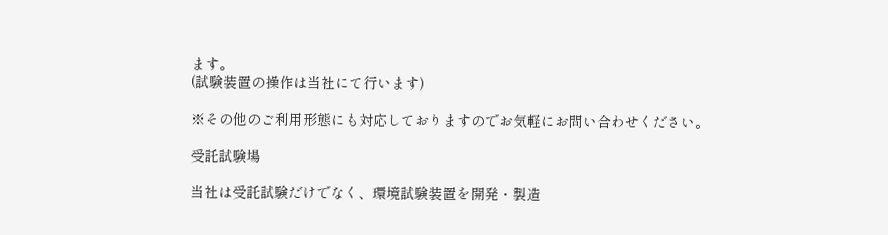ます。
(試験装置の操作は当社にて行います)

※その他のご利用形態にも対応しておりますのでお気軽にお問い合わせください。

受託試験場

当社は受託試験だけでなく、環境試験装置を開発・製造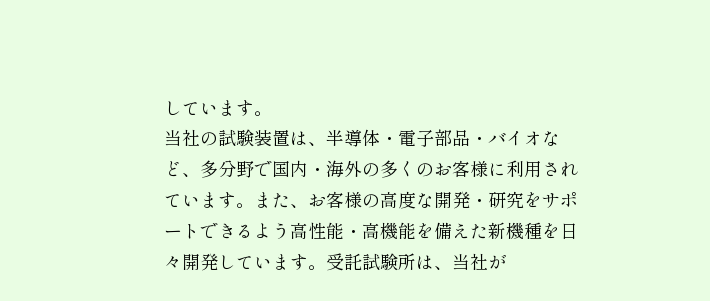しています。
当社の試験装置は、半導体・電子部品・バイオなど、多分野で国内・海外の多くのお客様に利用されています。また、お客様の高度な開発・研究をサポートできるよう高性能・高機能を備えた新機種を日々開発しています。受託試験所は、当社が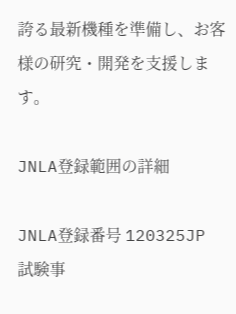誇る最新機種を準備し、お客様の研究・開発を支援します。

JNLA登録範囲の詳細

JNLA登録番号 120325JP
試験事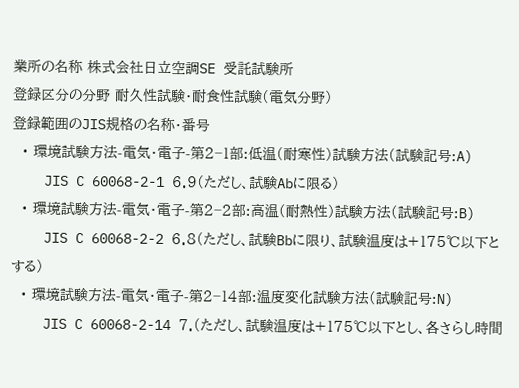業所の名称 株式会社日立空調SE 受託試験所
登録区分の分野 耐久性試験・耐食性試験(電気分野)
登録範囲のJIS規格の名称・番号
  • 環境試験方法-電気・電子-第2−1部:低温(耐寒性)試験方法(試験記号:A)
    JIS C 60068-2-1 6.9(ただし、試験Abに限る)
  • 環境試験方法-電気・電子-第2−2部:高温(耐熱性)試験方法(試験記号:B)
    JIS C 60068-2-2 6.8(ただし、試験Bbに限り、試験温度は+175℃以下とする)
  • 環境試験方法-電気・電子-第2−14部:温度変化試験方法(試験記号:N)
    JIS C 60068-2-14 7.(ただし、試験温度は+175℃以下とし、各さらし時間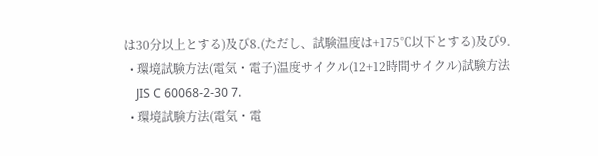は30分以上とする)及び8.(ただし、試験温度は+175℃以下とする)及び9.
  • 環境試験方法(電気・電子)温度サイクル(12+12時間サイクル)試験方法
    JIS C 60068-2-30 7.
  • 環境試験方法(電気・電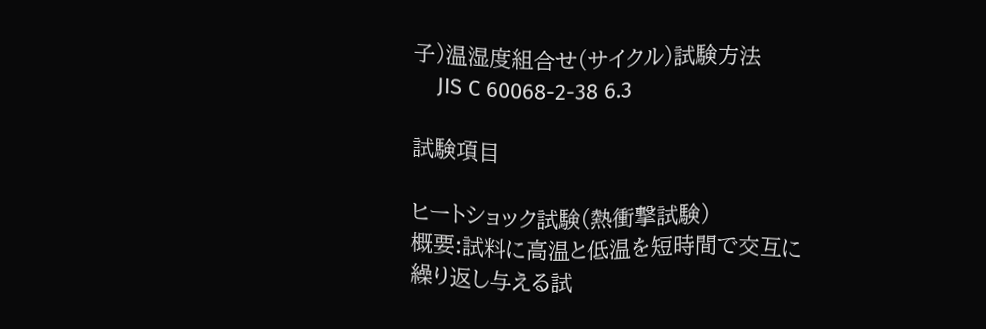子)温湿度組合せ(サイクル)試験方法
    JIS C 60068-2-38 6.3

試験項目

ヒートショック試験(熱衝撃試験)
概要:試料に高温と低温を短時間で交互に繰り返し与える試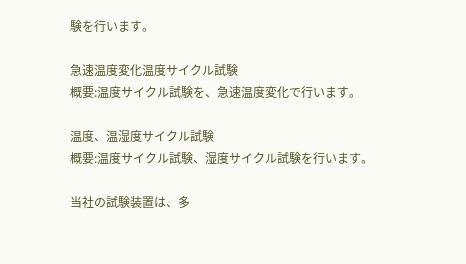験を行います。

急速温度変化温度サイクル試験
概要:温度サイクル試験を、急速温度変化で行います。

温度、温湿度サイクル試験
概要:温度サイクル試験、湿度サイクル試験を行います。

当社の試験装置は、多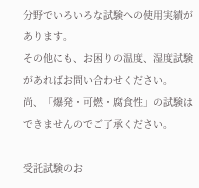分野でいろいろな試験への使用実績があります。
その他にも、お困りの温度、湿度試験があればお問い合わせください。
尚、「爆発・可燃・腐食性」の試験はできませんのでご了承ください。

受託試験のお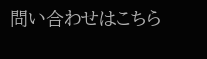問い合わせはこちら